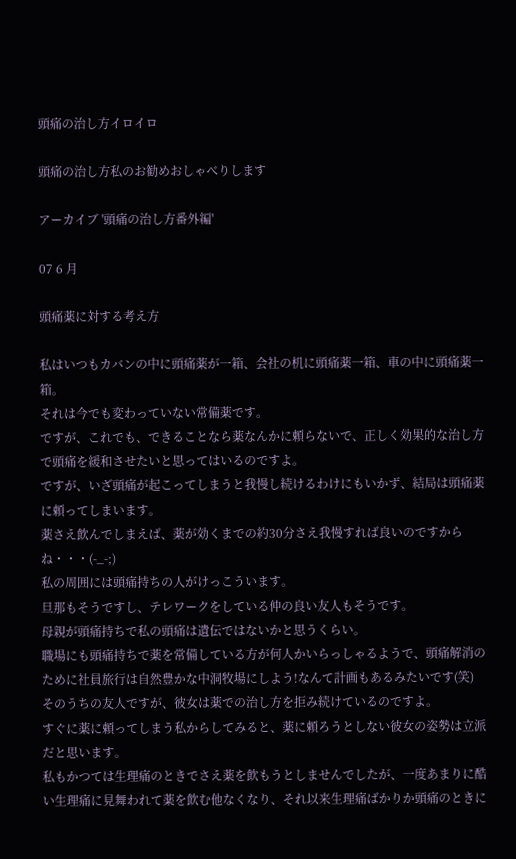頭痛の治し方イロイロ

頭痛の治し方私のお勧めおしゃべりします

アーカイブ '頭痛の治し方番外編'

07 6 月

頭痛薬に対する考え方

私はいつもカバンの中に頭痛薬が一箱、会社の机に頭痛薬一箱、車の中に頭痛薬一箱。
それは今でも変わっていない常備薬です。
ですが、これでも、できることなら薬なんかに頼らないで、正しく効果的な治し方で頭痛を緩和させたいと思ってはいるのですよ。
ですが、いざ頭痛が起こってしまうと我慢し続けるわけにもいかず、結局は頭痛薬に頼ってしまいます。
薬さえ飲んでしまえば、薬が効くまでの約30分さえ我慢すれば良いのですからね・・・(-_-;)
私の周囲には頭痛持ちの人がけっこういます。
旦那もそうですし、テレワークをしている仲の良い友人もそうです。
母親が頭痛持ちで私の頭痛は遺伝ではないかと思うくらい。
職場にも頭痛持ちで薬を常備している方が何人かいらっしゃるようで、頭痛解消のために社員旅行は自然豊かな中洞牧場にしよう!なんて計画もあるみたいです(笑)
そのうちの友人ですが、彼女は薬での治し方を拒み続けているのですよ。
すぐに薬に頼ってしまう私からしてみると、薬に頼ろうとしない彼女の姿勢は立派だと思います。
私もかつては生理痛のときでさえ薬を飲もうとしませんでしたが、一度あまりに酷い生理痛に見舞われて薬を飲む他なくなり、それ以来生理痛ばかりか頭痛のときに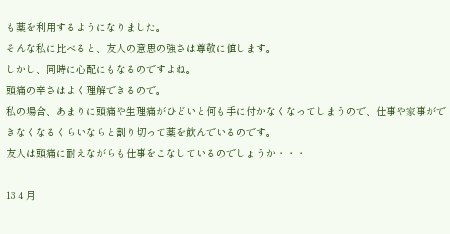も薬を利用するようになりました。
そんな私に比べると、友人の意思の強さは尊敬に値します。
しかし、同時に心配にもなるのですよね。
頭痛の辛さはよく理解できるので。
私の場合、あまりに頭痛や生理痛がひどいと何も手に付かなくなってしまうので、仕事や家事ができなくなるくらいならと割り切って薬を飲んでいるのです。
友人は頭痛に耐えながらも仕事をこなしているのでしょうか・・・

13 4 月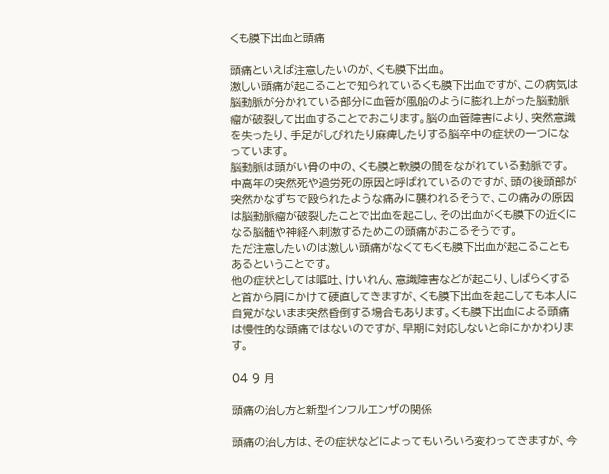くも膜下出血と頭痛

頭痛といえば注意したいのが、くも膜下出血。
激しい頭痛が起こることで知られているくも膜下出血ですが、この病気は脳動脈が分かれている部分に血管が風船のように膨れ上がった脳動脈瘤が破裂して出血することでおこります。脳の血管障害により、突然意識を失ったり、手足がしびれたり麻痺したりする脳卒中の症状の一つになっています。
脳動脈は頭がい骨の中の、くも膜と軟膜の間をながれている動脈です。
中高年の突然死や過労死の原因と呼ばれているのですが、頭の後頭部が突然かなずちで殴られたような痛みに襲われるそうで、この痛みの原因は脳動脈瘤が破裂したことで出血を起こし、その出血がくも膜下の近くになる脳髄や神経へ刺激するためこの頭痛がおこるそうです。
ただ注意したいのは激しい頭痛がなくてもくも膜下出血が起こることもあるということです。
他の症状としては嘔吐、けいれん、意識障害などが起こり、しばらくすると首から肩にかけて硬直してきますが、くも膜下出血を起こしても本人に自覚がないまま突然昏倒する場合もあります。くも膜下出血による頭痛は慢性的な頭痛ではないのですが、早期に対応しないと命にかかわります。

04 9 月

頭痛の治し方と新型インフルエンザの関係

頭痛の治し方は、その症状などによってもいろいろ変わってきますが、今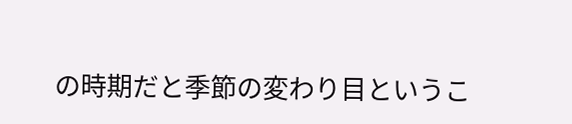の時期だと季節の変わり目というこ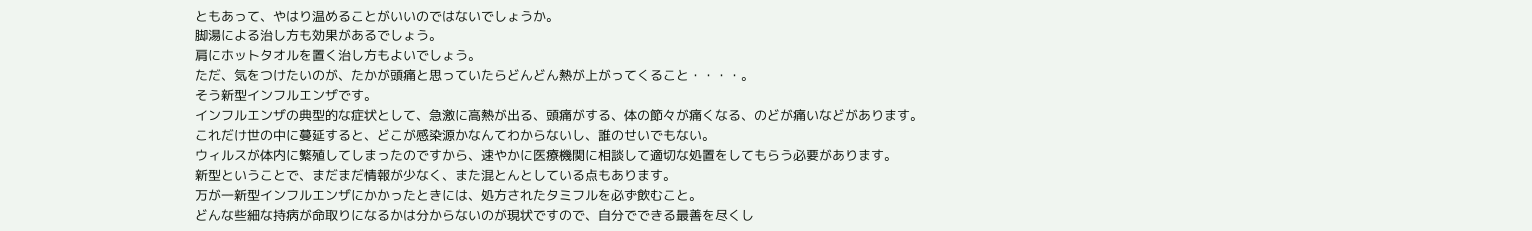ともあって、やはり温めることがいいのではないでしょうか。
脚湯による治し方も効果があるでしょう。
肩にホットタオルを置く治し方もよいでしょう。
ただ、気をつけたいのが、たかが頭痛と思っていたらどんどん熱が上がってくること・・・・。
そう新型インフルエンザです。
インフルエンザの典型的な症状として、急激に高熱が出る、頭痛がする、体の節々が痛くなる、のどが痛いなどがあります。
これだけ世の中に蔓延すると、どこが感染源かなんてわからないし、誰のせいでもない。
ウィルスが体内に繁殖してしまったのですから、速やかに医療機関に相談して適切な処置をしてもらう必要があります。
新型ということで、まだまだ情報が少なく、また混とんとしている点もあります。
万が一新型インフルエンザにかかったときには、処方されたタミフルを必ず飲むこと。
どんな些細な持病が命取りになるかは分からないのが現状ですので、自分でできる最善を尽くし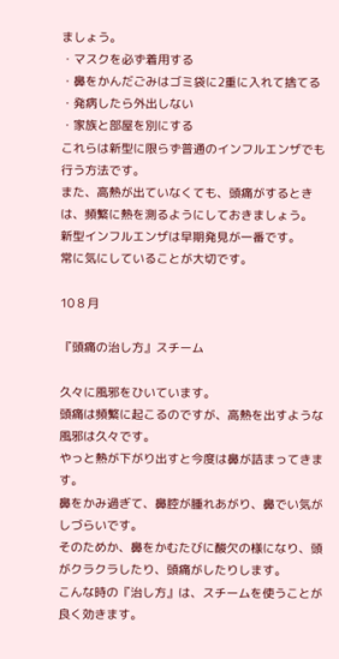ましょう。
・マスクを必ず着用する
・鼻をかんだごみはゴミ袋に2重に入れて捨てる
・発病したら外出しない
・家族と部屋を別にする
これらは新型に限らず普通のインフルエンザでも行う方法です。
また、高熱が出ていなくても、頭痛がするときは、頻繁に熱を測るようにしておきましょう。
新型インフルエンザは早期発見が一番です。
常に気にしていることが大切です。

10 8 月

『頭痛の治し方』スチーム

久々に風邪をひいています。
頭痛は頻繁に起こるのですが、高熱を出すような風邪は久々です。
やっと熱が下がり出すと今度は鼻が詰まってきます。
鼻をかみ過ぎて、鼻腔が腫れあがり、鼻でい気がしづらいです。
そのためか、鼻をかむたびに酸欠の様になり、頭がクラクラしたり、頭痛がしたりします。
こんな時の『治し方』は、スチームを使うことが良く効きます。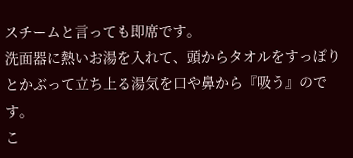スチームと言っても即席です。
洗面器に熱いお湯を入れて、頭からタオルをすっぽりとかぶって立ち上る湯気を口や鼻から『吸う』のです。
こ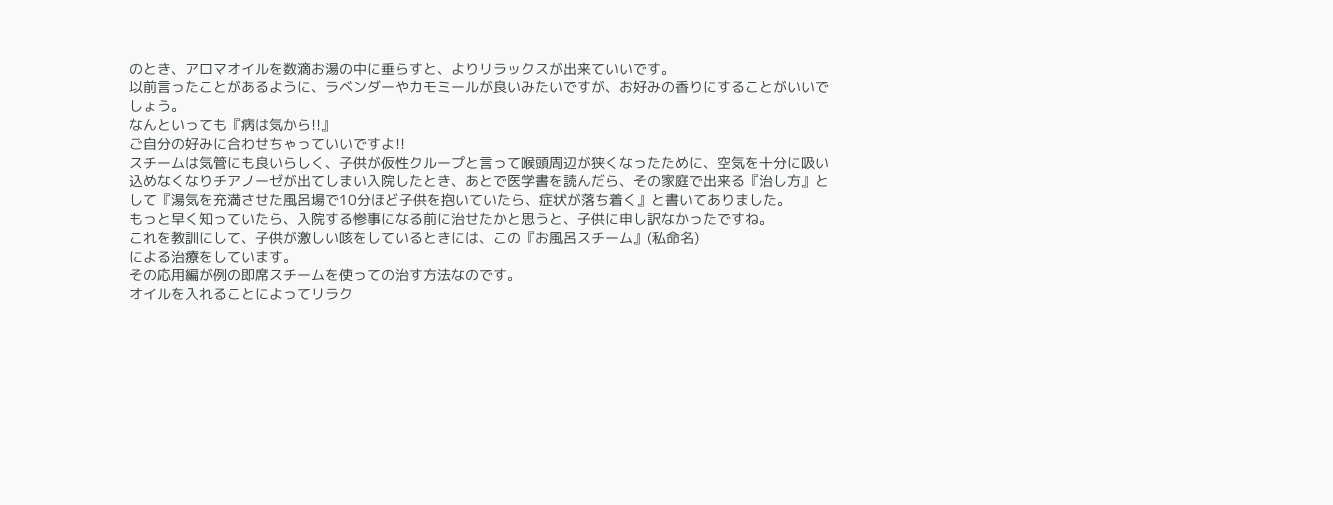のとき、アロマオイルを数滴お湯の中に垂らすと、よりリラックスが出来ていいです。
以前言ったことがあるように、ラベンダーやカモミールが良いみたいですが、お好みの香りにすることがいいでしょう。
なんといっても『病は気から!!』
ご自分の好みに合わせちゃっていいですよ!!
スチームは気管にも良いらしく、子供が仮性クループと言って喉頭周辺が狭くなったために、空気を十分に吸い込めなくなりチアノーゼが出てしまい入院したとき、あとで医学書を読んだら、その家庭で出来る『治し方』として『湯気を充満させた風呂場で10分ほど子供を抱いていたら、症状が落ち着く』と書いてありました。
もっと早く知っていたら、入院する惨事になる前に治せたかと思うと、子供に申し訳なかったですね。
これを教訓にして、子供が激しい咳をしているときには、この『お風呂スチーム』(私命名)
による治療をしています。
その応用編が例の即席スチームを使っての治す方法なのです。
オイルを入れることによってリラク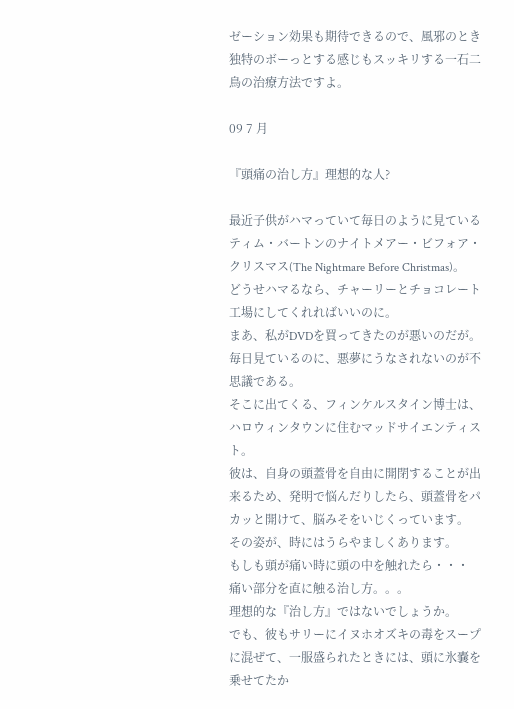ゼーション効果も期待できるので、風邪のとき独特のボーっとする感じもスッキリする一石二鳥の治療方法ですよ。

09 7 月

『頭痛の治し方』理想的な人?

最近子供がハマっていて毎日のように見ているティム・バートンのナイトメアー・ビフォア・クリスマス(The Nightmare Before Christmas)。
どうせハマるなら、チャーリーとチョコレート工場にしてくれればいいのに。
まあ、私がDVDを買ってきたのが悪いのだが。
毎日見ているのに、悪夢にうなされないのが不思議である。
そこに出てくる、フィンケルスタイン博士は、ハロウィンタウンに住むマッドサイエンティスト。
彼は、自身の頭蓋骨を自由に開閉することが出来るため、発明で悩んだりしたら、頭蓋骨をパカッと開けて、脳みそをいじくっています。
その姿が、時にはうらやましくあります。
もしも頭が痛い時に頭の中を触れたら・・・
痛い部分を直に触る治し方。。。
理想的な『治し方』ではないでしょうか。
でも、彼もサリーにイヌホオズキの毒をスープに混ぜて、一服盛られたときには、頭に氷嚢を乗せてたか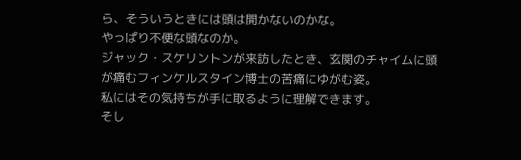ら、そういうときには頭は開かないのかな。
やっぱり不便な頭なのか。
ジャック・スケリントンが来訪したとき、玄関のチャイムに頭が痛むフィンケルスタイン博士の苦痛にゆがむ姿。
私にはその気持ちが手に取るように理解できます。
そし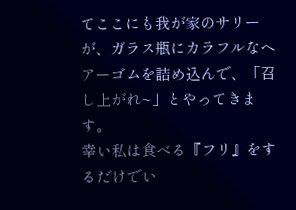てここにも我が家のサリーが、ガラス瓶にカラフルなヘアーゴムを詰め込んで、「召し上がれ~」とやってきます。
幸い私は食べる『フリ』をするだけでい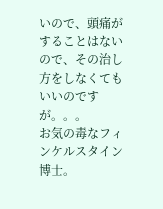いので、頭痛がすることはないので、その治し方をしなくてもいいのですが。。。
お気の毒なフィンケルスタイン博士。